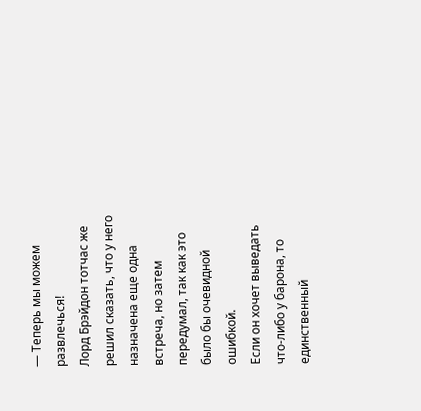— Теперь мы можем развлечься!
Лорд Брэйдон тотчас же решил сказать, что у него назначена еще одна встреча, но затем передумал, так как это было бы очевидной ошибкой.
Если он хочет выведать что-либо у барона, то единственный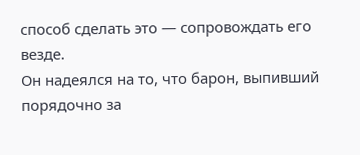способ сделать это — сопровождать его везде.
Он надеялся на то, что барон, выпивший порядочно за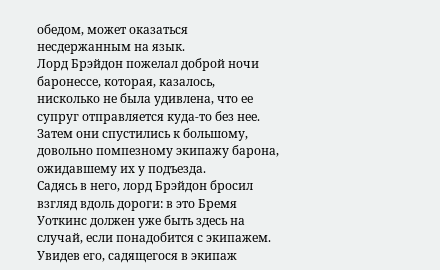обедом, может оказаться несдержанным на язык.
Лорд Брэйдон пожелал доброй ночи баронессе, которая, казалось, нисколько не была удивлена, что ее супруг отправляется куда-то без нее.
Затем они спустились к большому, довольно помпезному экипажу барона, ожидавшему их у подъезда.
Садясь в него, лорд Брэйдон бросил взгляд вдоль дороги: в это Бремя Уоткинс должен уже быть здесь на случай, если понадобится с экипажем.
Увидев его, садящегося в экипаж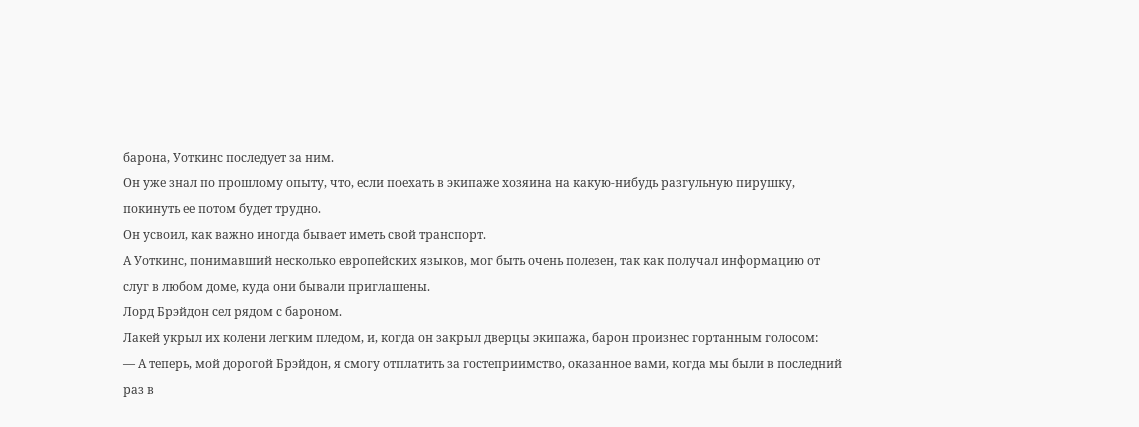барона, Уоткинс последует за ним.
Он уже знал по прошлому опыту, что, если поехать в экипаже хозяина на какую-нибудь разгульную пирушку, покинуть ее потом будет трудно.
Он усвоил, как важно иногда бывает иметь свой транспорт.
А Уоткинс, понимавший несколько европейских языков, мог быть очень полезен, так как получал информацию от слуг в любом доме, куда они бывали приглашены.
Лорд Брэйдон сел рядом с бароном.
Лакей укрыл их колени легким пледом, и, когда он закрыл дверцы экипажа, барон произнес гортанным голосом:
— А теперь, мой дорогой Брэйдон, я смогу отплатить за гостеприимство, оказанное вами, когда мы были в последний раз в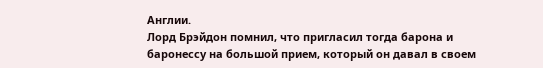Англии.
Лорд Брэйдон помнил, что пригласил тогда барона и баронессу на большой прием, который он давал в своем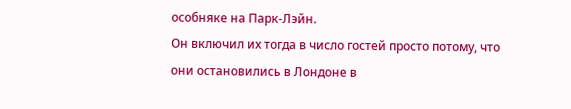особняке на Парк-Лэйн.
Он включил их тогда в число гостей просто потому, что они остановились в Лондоне в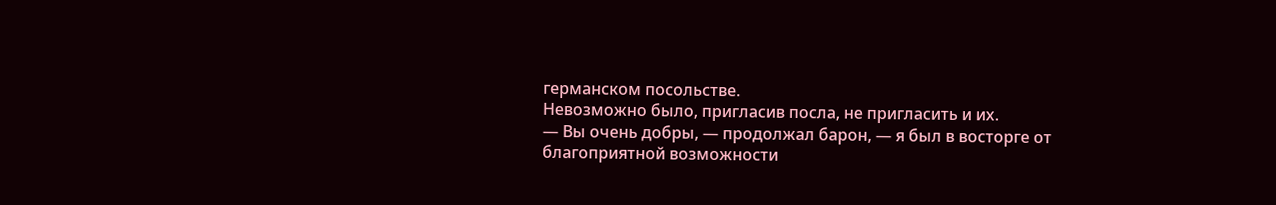германском посольстве.
Невозможно было, пригласив посла, не пригласить и их.
— Вы очень добры, — продолжал барон, — я был в восторге от благоприятной возможности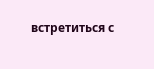встретиться с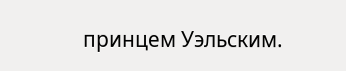принцем Уэльским.